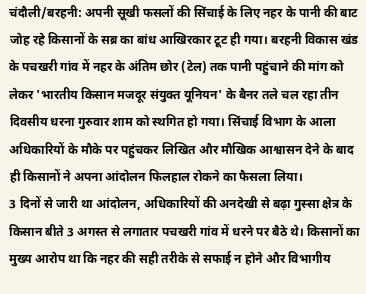चंदौली/बरहनी: अपनी सूखी फसलों की सिंचाई के लिए नहर के पानी की बाट जोह रहे किसानों के सब्र का बांध आखिरकार टूट ही गया। बरहनी विकास खंड के पचखरी गांव में नहर के अंतिम छोर (टेल) तक पानी पहुंचाने की मांग को लेकर 'भारतीय किसान मजदूर संयुक्त यूनियन' के बैनर तले चल रहा तीन दिवसीय धरना गुरुवार शाम को स्थगित हो गया। सिंचाई विभाग के आला अधिकारियों के मौके पर पहुंचकर लिखित और मौखिक आश्वासन देने के बाद ही किसानों ने अपना आंदोलन फिलहाल रोकने का फैसला लिया।
3 दिनों से जारी था आंदोलन, अधिकारियों की अनदेखी से बढ़ा गुस्सा क्षेत्र के किसान बीते 3 अगस्त से लगातार पचखरी गांव में धरने पर बैठे थे। किसानों का मुख्य आरोप था कि नहर की सही तरीके से सफाई न होने और विभागीय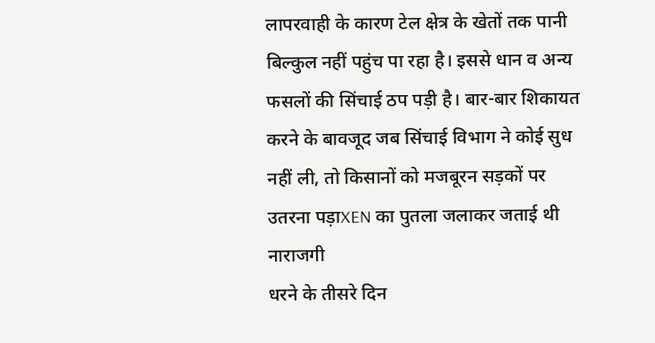लापरवाही के कारण टेल क्षेत्र के खेतों तक पानी बिल्कुल नहीं पहुंच पा रहा है। इससे धान व अन्य फसलों की सिंचाई ठप पड़ी है। बार-बार शिकायत करने के बावजूद जब सिंचाई विभाग ने कोई सुध नहीं ली, तो किसानों को मजबूरन सड़कों पर उतरना पड़ाXEN का पुतला जलाकर जताई थी नाराजगी
धरने के तीसरे दिन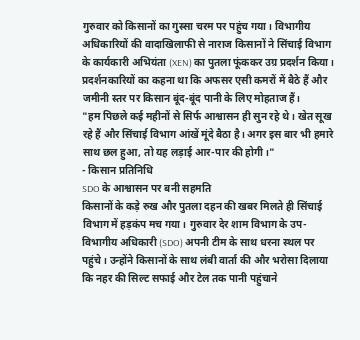गुरुवार को किसानों का गुस्सा चरम पर पहुंच गया। विभागीय अधिकारियों की वादाखिलाफी से नाराज किसानों ने सिंचाई विभाग के कार्यकारी अभियंता (XEN) का पुतला फूंककर उग्र प्रदर्शन किया। प्रदर्शनकारियों का कहना था कि अफसर एसी कमरों में बैठे हैं और जमीनी स्तर पर किसान बूंद-बूंद पानी के लिए मोहताज हैं।
"हम पिछले कई महीनों से सिर्फ आश्वासन ही सुन रहे थे। खेत सूख रहे हैं और सिंचाई विभाग आंखें मूंदे बैठा है। अगर इस बार भी हमारे साथ छल हुआ, तो यह लड़ाई आर-पार की होगी।"
- किसान प्रतिनिधि
SDO के आश्वासन पर बनी सहमति
किसानों के कड़े रुख और पुतला दहन की खबर मिलते ही सिंचाई विभाग में हड़कंप मच गया। गुरुवार देर शाम विभाग के उप-विभागीय अधिकारी (SDO) अपनी टीम के साथ धरना स्थल पर पहुंचे। उन्होंने किसानों के साथ लंबी वार्ता की और भरोसा दिलाया कि नहर की सिल्ट सफाई और टेल तक पानी पहुंचाने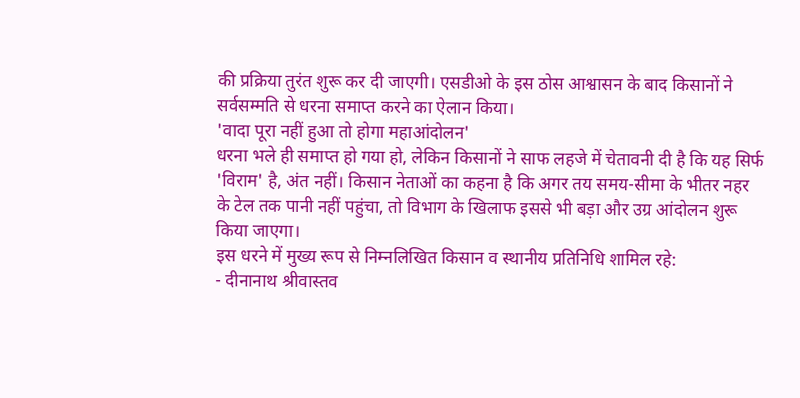की प्रक्रिया तुरंत शुरू कर दी जाएगी। एसडीओ के इस ठोस आश्वासन के बाद किसानों ने सर्वसम्मति से धरना समाप्त करने का ऐलान किया।
'वादा पूरा नहीं हुआ तो होगा महाआंदोलन'
धरना भले ही समाप्त हो गया हो, लेकिन किसानों ने साफ लहजे में चेतावनी दी है कि यह सिर्फ 'विराम' है, अंत नहीं। किसान नेताओं का कहना है कि अगर तय समय-सीमा के भीतर नहर के टेल तक पानी नहीं पहुंचा, तो विभाग के खिलाफ इससे भी बड़ा और उग्र आंदोलन शुरू किया जाएगा।
इस धरने में मुख्य रूप से निम्नलिखित किसान व स्थानीय प्रतिनिधि शामिल रहे:
- दीनानाथ श्रीवास्तव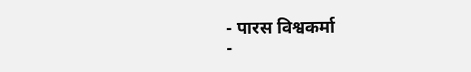- पारस विश्वकर्मा
-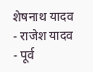शेषनाथ यादव
- राजेश यादव
- पूर्व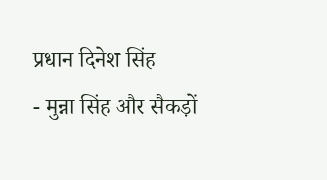प्रधान दिनेश सिंह
- मुन्ना सिंह और सैकड़ों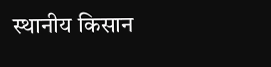स्थानीय किसान